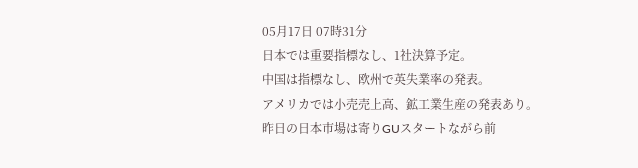05月17日 07時31分
日本では重要指標なし、1社決算予定。
中国は指標なし、欧州で英失業率の発表。
アメリカでは小売売上高、鉱工業生産の発表あり。
昨日の日本市場は寄りGUスタートながら前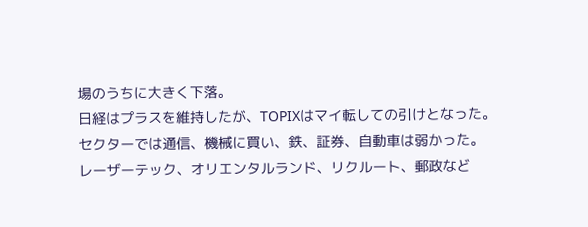場のうちに大きく下落。
日経はプラスを維持したが、TOPIXはマイ転しての引けとなった。
セクターでは通信、機械に買い、鉄、証券、自動車は弱かった。
レーザーテック、オリエンタルランド、リクルート、郵政など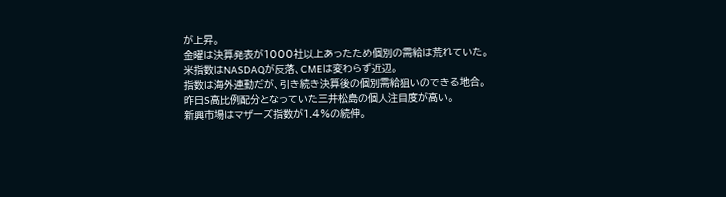が上昇。
金曜は決算発表が1000社以上あったため個別の需給は荒れていた。
米指数はNASDAQが反落、CMEは変わらず近辺。
指数は海外連動だが、引き続き決算後の個別需給狙いのできる地合。
昨日S高比例配分となっていた三井松島の個人注目度が高い。
新興市場はマザーズ指数が1.4%の続伸。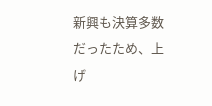新興も決算多数だったため、上げ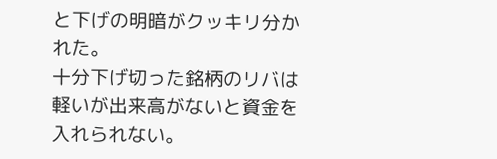と下げの明暗がクッキリ分かれた。
十分下げ切った銘柄のリバは軽いが出来高がないと資金を入れられない。